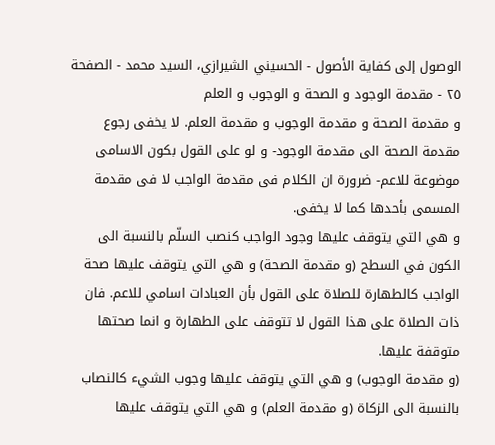الوصول إلى كفاية الأصول - الحسيني الشيرازي، السيد محمد - الصفحة ٢٥ - مقدمة الوجود و الصحة و الوجوب و العلم
و مقدمة الصحة و مقدمة الوجوب و مقدمة العلم. لا يخفى رجوع مقدمة الصحة الى مقدمة الوجود- و لو على القول بكون الاسامى موضوعة للاعم- ضرورة ان الكلام فى مقدمة الواجب لا فى مقدمة المسمى بأحدها كما لا يخفى.
و هي التي يتوقف عليها وجود الواجب كنصب السلّم بالنسبة الى الكون في السطح (و مقدمة الصحة) و هي التي يتوقف عليها صحة الواجب كالطهارة للصلاة على القول بأن العبادات اسامي للاعم. فان ذات الصلاة على هذا القول لا تتوقف على الطهارة و انما صحتها متوقفة عليها.
(و مقدمة الوجوب) و هي التي يتوقف عليها وجوب الشيء كالنصاب بالنسبة الى الزكاة (و مقدمة العلم) و هي التي يتوقف عليها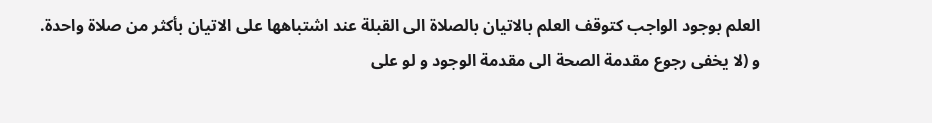العلم بوجود الواجب كتوقف العلم بالاتيان بالصلاة الى القبلة عند اشتباهها على الاتيان بأكثر من صلاة واحدة.
و (لا يخفى رجوع مقدمة الصحة الى مقدمة الوجود و لو على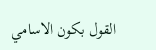القول بكون الاسامي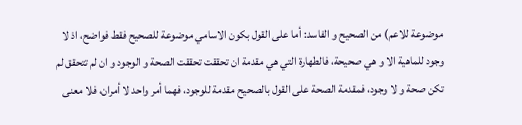موضوعة للاعم) من الصحيح و الفاسد: أما على القول بكون الاسامي موضوعة للصحيح فقط فواضح، اذ لا وجود للماهية الا و هي صحيحة، فالطهارة التي هي مقدمة ان تحققت تحققت الصحة و الوجود و ان لم تتحقق لم تكن صحة و لا وجود، فمقدمة الصحة على القول بالصحيح مقدمة للوجود، فهما أمر واحد لا أمران، فلا معنى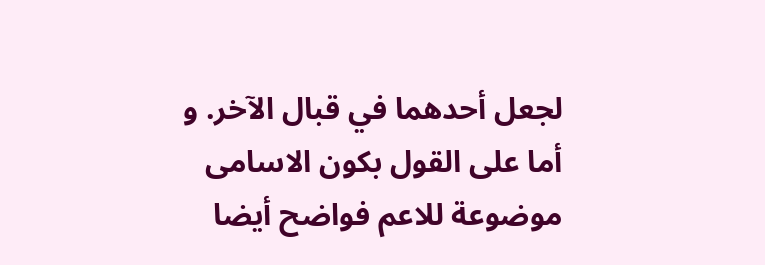لجعل أحدهما في قبال الآخر. و أما على القول بكون الاسامى موضوعة للاعم فواضح أيضا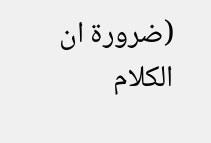(ضرورة ان الكلام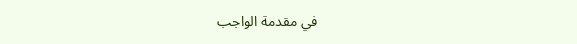في مقدمة الواجب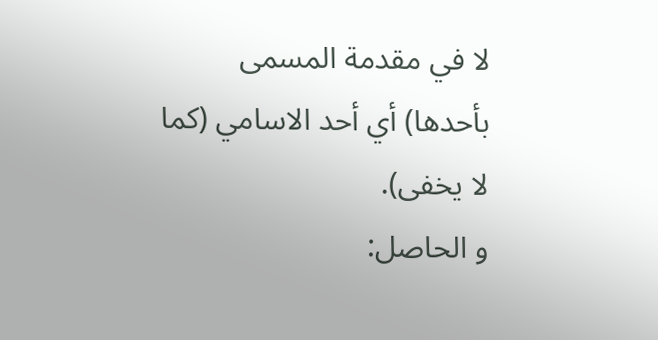لا في مقدمة المسمى بأحدها) أي أحد الاسامي (كما لا يخفى).
و الحاصل: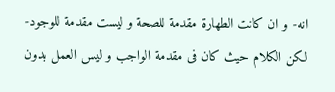انه- و ان كانت الطهارة مقدمة للصحة و ليست مقدمة للوجود- لكن الكلام حيث كان فى مقدمة الواجب و ليس العمل بدون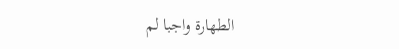الطهارة واجبا لم